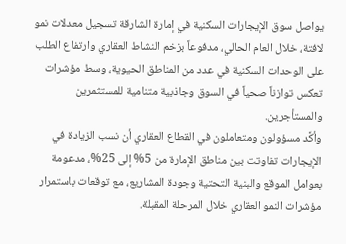يواصل سوق الإيجارات السكنية في إمارة الشارقة تسجيل معدلات نمو لافتة، خلال العام الحالي، مدفوعاً بزخم النشاط العقاري وارتفاع الطلب على الوحدات السكنية في عدد من المناطق الحيوية، وسط مؤشرات تعكس توازناً صحياً في السوق وجاذبية متنامية للمستثمرين والمستأجرين.
وأكَّد مسؤولون ومتعاملون في القطاع العقاري أن نسب الزيادة في الإيجارات تفاوتت بين مناطق الإمارة من 5% إلى 25%، مدعومة بعوامل الموقع والبنية التحتية وجودة المشاريع، مع توقعات باستمرار مؤشرات النمو العقاري خلال المرحلة المقبلة.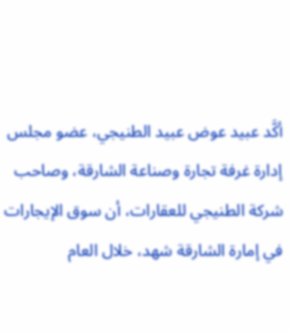أكَّد عبيد عوض عبيد الطنيجي، عضو مجلس إدارة غرفة تجارة وصناعة الشارقة، وصاحب شركة الطنيجي للعقارات، أن سوق الإيجارات في إمارة الشارقة شهد، خلال العام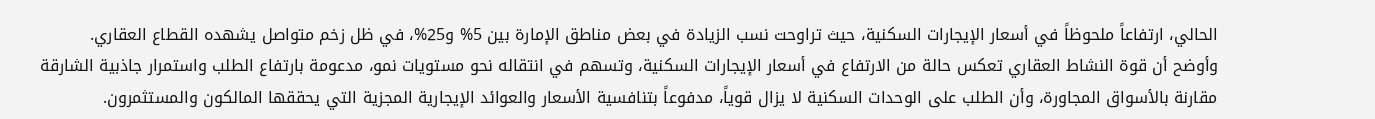الحالي، ارتفاعاً ملحوظاً في أسعار الإيجارات السكنية، حيث تراوحت نسب الزيادة في بعض مناطق الإمارة بين 5% و25%، في ظل زخم متواصل يشهده القطاع العقاري.
وأوضح أن قوة النشاط العقاري تعكس حالة من الارتفاع في أسعار الإيجارات السكنية، وتسهم في انتقاله نحو مستويات نمو، مدعومة بارتفاع الطلب واستمرار جاذبية الشارقة مقارنة بالأسواق المجاورة، وأن الطلب على الوحدات السكنية لا يزال قوياً، مدفوعاً بتنافسية الأسعار والعوائد الإيجارية المجزية التي يحققها المالكون والمستثمرون.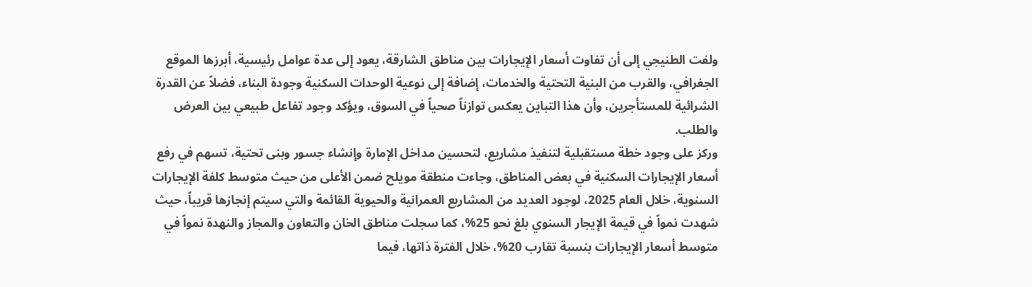ولفت الطنيجي إلى أن تفاوت أسعار الإيجارات بين مناطق الشارقة، يعود إلى عدة عوامل رئيسية، أبرزها الموقع الجغرافي، والقرب من البنية التحتية والخدمات، إضافة إلى نوعية الوحدات السكنية وجودة البناء، فضلاً عن القدرة الشرائية للمستأجرين، وأن هذا التباين يعكس توازناً صحياً في السوق، ويؤكد وجود تفاعل طبيعي بين العرض والطلب.
وركز على وجود خطة مستقبلية لتنفيذ مشاريع، لتحسين مداخل الإمارة وإنشاء جسور وبنى تحتية، تسهم في رفع أسعار الإيجارات السكنية في بعض المناطق، وجاءت منطقة مويلح ضمن الأعلى من حيث متوسط كلفة الإيجارات السنوية، خلال العام 2025، لوجود العديد من المشاريع العمرانية والحيوية القائمة والتي سيتم إنجازها قريباً، حيث شهدت نمواً في قيمة الإيجار السنوي بلغ نحو 25%، كما سجلت مناطق الخان والتعاون والمجاز والنهدة نمواً في متوسط أسعار الإيجارات بنسبة تقارب 20%، خلال الفترة ذاتها، فيما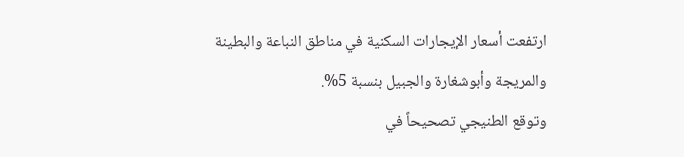ارتفعت أسعار الإيجارات السكنية في مناطق النباعة والبطينة والمريجة وأبوشغارة والجبيل بنسبة 5%.
وتوقع الطنيجي تصحيحاً في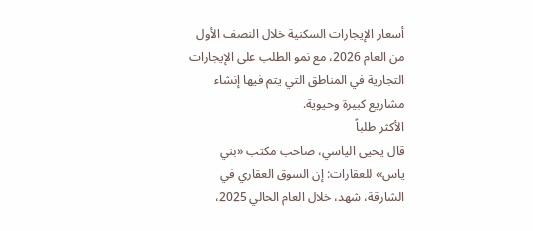أسعار الإيجارات السكنية خلال النصف الأول من العام 2026، مع نمو الطلب على الإيجارات التجارية في المناطق التي يتم فيها إنشاء مشاريع كبيرة وحيوية.
الأكثر طلباً
قال يحيى الياسي، صاحب مكتب «بني ياس» للعقارات: إن السوق العقاري في الشارقة، شهد، خلال العام الحالي 2025،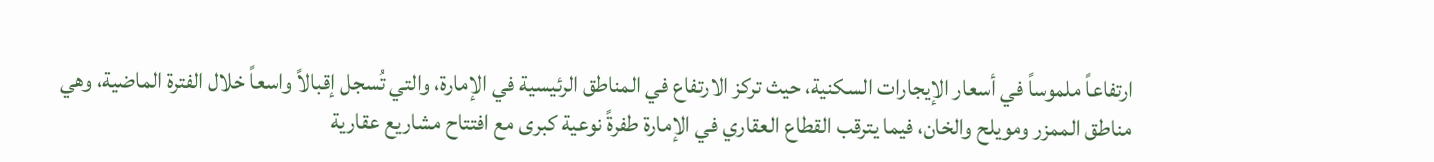ارتفاعاً ملموساً في أسعار الإيجارات السكنية، حيث تركز الارتفاع في المناطق الرئيسية في الإمارة، والتي تُسجل إقبالاً واسعاً خلال الفترة الماضية، وهي مناطق الممزر ومويلح والخان، فيما يترقب القطاع العقاري في الإمارة طفرةً نوعية كبرى مع افتتاح مشاريع عقارية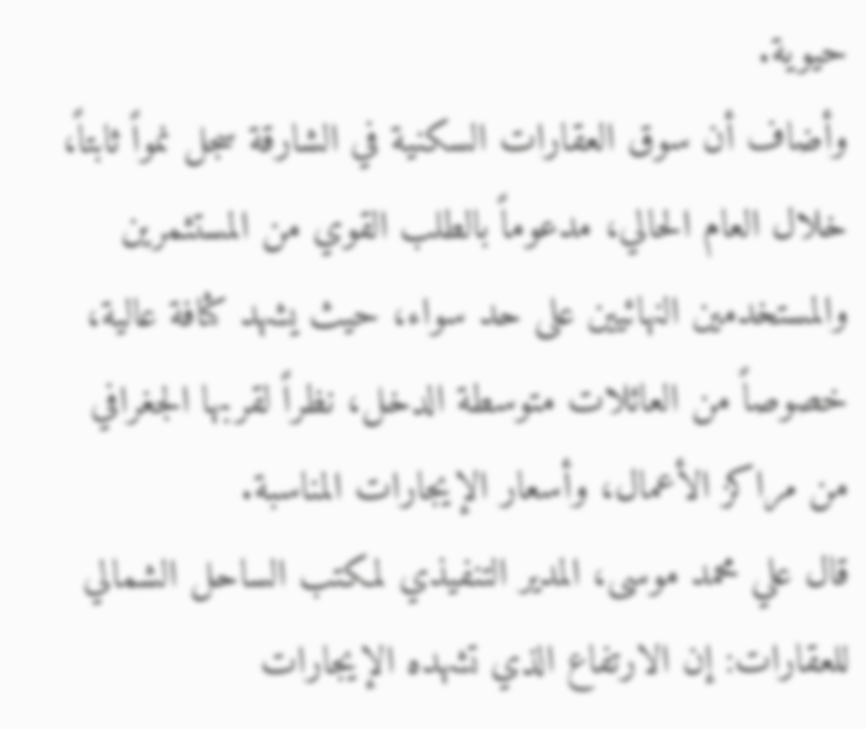حيوية.
وأضاف أن سوق العقارات السكنية في الشارقة سجل نمواً ثابتاً، خلال العام الحالي، مدعوماً بالطلب القوي من المستثمرين والمستخدمين النهائيين على حد سواء، حيث يشهد كثافة عالية، خصوصاً من العائلات متوسطة الدخل، نظراً لقربها الجغرافي من مراكز الأعمال، وأسعار الإيجارات المناسبة.
قال علي محمد موسى، المدير التنفيذي لمكتب الساحل الشمالي للعقارات: إن الارتفاع الذي تشهده الإيجارات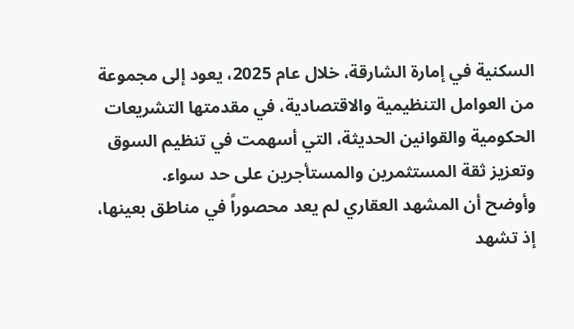السكنية في إمارة الشارقة، خلال عام 2025، يعود إلى مجموعة من العوامل التنظيمية والاقتصادية، في مقدمتها التشريعات الحكومية والقوانين الحديثة، التي أسهمت في تنظيم السوق وتعزيز ثقة المستثمرين والمستأجرين على حد سواء.
وأوضح أن المشهد العقاري لم يعد محصوراً في مناطق بعينها، إذ تشهد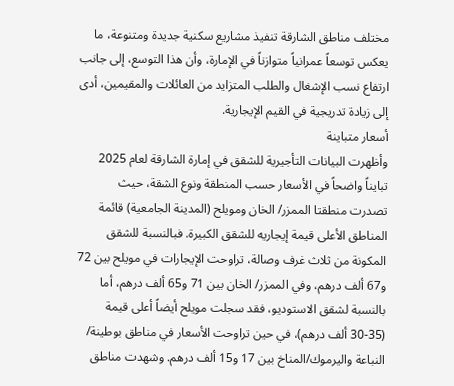مختلف مناطق الشارقة تنفيذ مشاريع سكنية جديدة ومتنوعة، ما يعكس توسعاً عمرانياً متوازناً في الإمارة، وأن هذا التوسع، إلى جانب ارتفاع نسب الإشغال والطلب المتزايد من العائلات والمقيمين، أدى إلى زيادة تدريجية في القيم الإيجارية.
أسعار متباينة
وأظهرت البيانات التأجيرية للشقق في إمارة الشارقة لعام 2025 تبايناً واضحاً في الأسعار حسب المنطقة ونوع الشقة، حيث تصدرت منطقتا الممزر/ الخان ومويلح (المدينة الجامعية) قائمة المناطق الأعلى قيمة إيجاريه للشقق الكبيرة. فبالنسبة للشقق المكونة من ثلاث غرف وصالة، تراوحت الإيجارات في مويلح بين 72 و67 ألف درهم، وفي الممزر/ الخان بين 71 و65 ألف درهم، أما بالنسبة لشقق الاستوديو، فقد سجلت مويلح أيضاً أعلى قيمة (35-30 ألف درهم)، في حين تراوحت الأسعار في مناطق بوطينة/ النباعة واليرموك/المناخ بين 17 و15 ألف درهم. وشهدت مناطق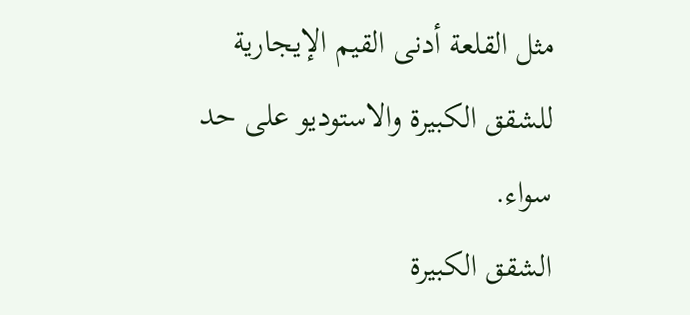مثل القلعة أدنى القيم الإيجارية للشقق الكبيرة والاستوديو على حد سواء.
الشقق الكبيرة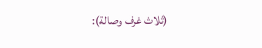(ثلاث غرف وصالة):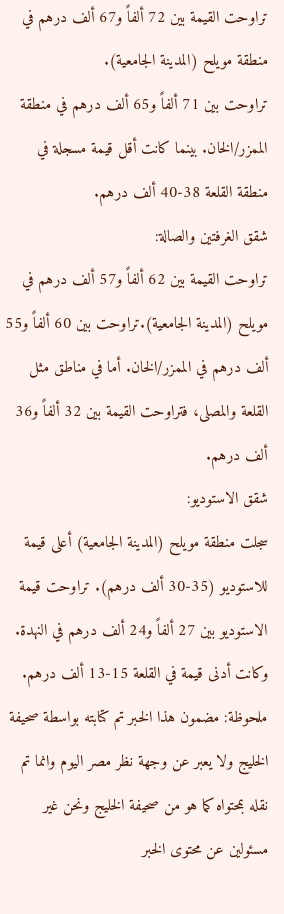تراوحت القيمة بين 72 ألفاً و67 ألف درهم في منطقة مويلح (المدينة الجامعية).
تراوحت بين 71 ألفاً و65 ألف درهم في منطقة الممزر/الخان. بينما كانت أقل قيمة مسجلة في منطقة القلعة 38-40 ألف درهم.
شقق الغرفتين والصالة:
تراوحت القيمة بين 62 ألفاً و57 ألف درهم في مويلح (المدينة الجامعية).تراوحت بين 60 ألفاً و55 ألف درهم في الممزر/الخان. أما في مناطق مثل القلعة والمصلى، فتراوحت القيمة بين 32 ألفاً و36 ألف درهم.
شقق الاستوديو:
سجلت منطقة مويلح (المدينة الجامعية) أعلى قيمة للاستوديو (35-30 ألف درهم). تراوحت قيمة الاستوديو بين 27 ألفاً و24 ألف درهم في النهدة.
وكانت أدنى قيمة في القلعة 15-13 ألف درهم.
ملحوظة: مضمون هذا الخبر تم كتابته بواسطة صحيفة الخليج ولا يعبر عن وجهة نظر مصر اليوم وانما تم نقله بمحتواه كما هو من صحيفة الخليج ونحن غير مسئولين عن محتوى الخبر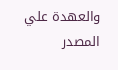والعهدة علي المصدر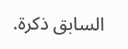السابق ذكرة.